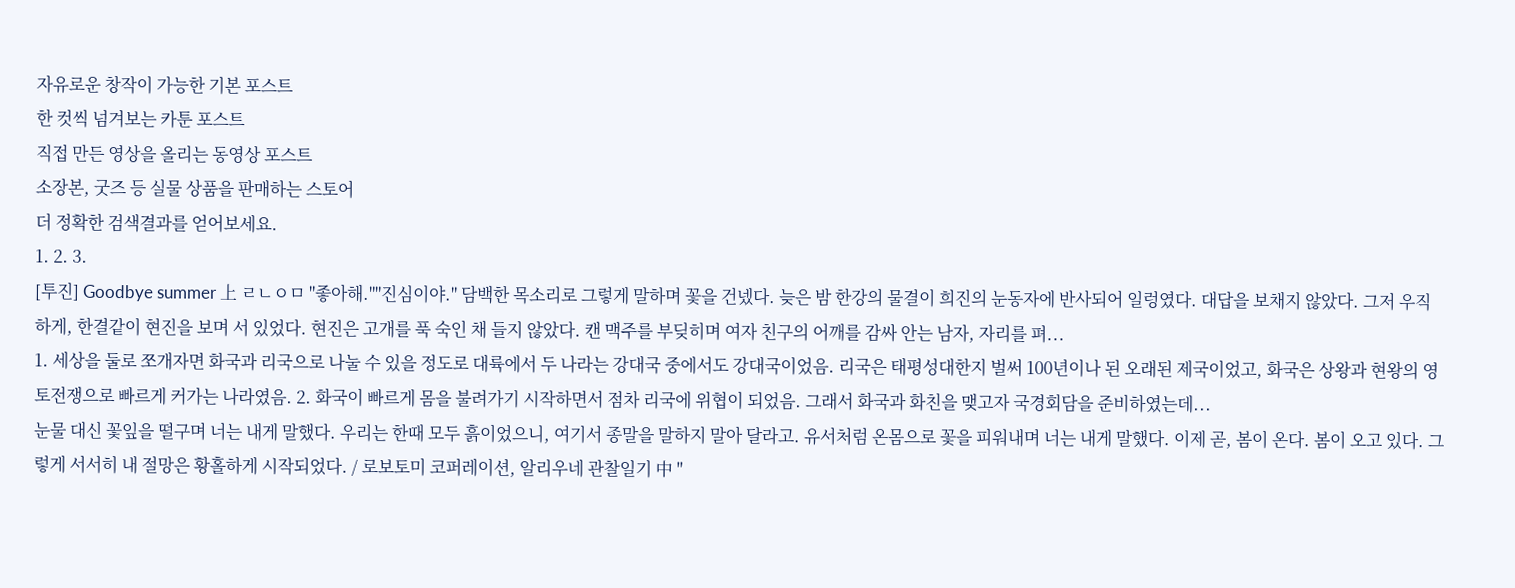자유로운 창작이 가능한 기본 포스트
한 컷씩 넘겨보는 카툰 포스트
직접 만든 영상을 올리는 동영상 포스트
소장본, 굿즈 등 실물 상품을 판매하는 스토어
더 정확한 검색결과를 얻어보세요.
1. 2. 3.
[투진] Goodbye summer 上 ㄹㄴㅇㅁ "좋아해.""진심이야." 담백한 목소리로 그렇게 말하며 꽃을 건넸다. 늦은 밤 한강의 물결이 희진의 눈동자에 반사되어 일렁였다. 대답을 보채지 않았다. 그저 우직하게, 한결같이 현진을 보며 서 있었다. 현진은 고개를 푹 숙인 채 들지 않았다. 캔 맥주를 부딪히며 여자 친구의 어깨를 감싸 안는 남자, 자리를 펴...
1. 세상을 둘로 쪼개자면 화국과 리국으로 나눌 수 있을 정도로 대륙에서 두 나라는 강대국 중에서도 강대국이었음. 리국은 태평성대한지 벌써 100년이나 된 오래된 제국이었고, 화국은 상왕과 현왕의 영토전쟁으로 빠르게 커가는 나라였음. 2. 화국이 빠르게 몸을 불려가기 시작하면서 점차 리국에 위협이 되었음. 그래서 화국과 화친을 맺고자 국경회담을 준비하였는데...
눈물 대신 꽃잎을 떨구며 너는 내게 말했다. 우리는 한때 모두 흙이었으니, 여기서 종말을 말하지 말아 달라고. 유서처럼 온몸으로 꽃을 피워내며 너는 내게 말했다. 이제 곧, 봄이 온다. 봄이 오고 있다. 그렇게 서서히 내 절망은 황홀하게 시작되었다. / 로보토미 코퍼레이션, 알리우네 관찰일기 中 "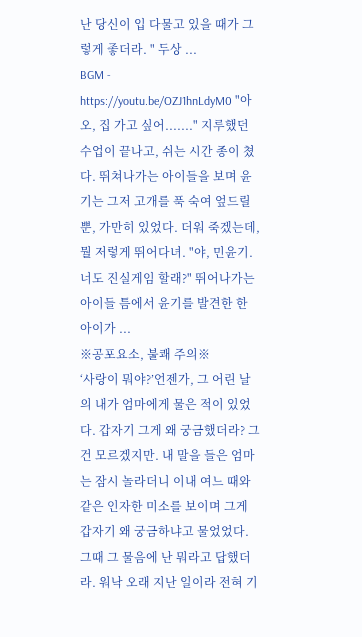난 당신이 입 다물고 있을 때가 그렇게 좋더라. " 두상 ...
BGM - https://youtu.be/OZJ1hnLdyM0 "아오, 집 가고 싶어......." 지루했던 수업이 끝나고, 쉬는 시간 종이 쳤다. 뛰쳐나가는 아이들을 보며 윤기는 그저 고개를 푹 숙여 엎드릴 뿐, 가만히 있었다. 더워 죽겠는데, 뭘 저렇게 뛰어다녀. "야, 민윤기. 너도 진실게임 할래?" 뛰어나가는 아이들 틈에서 윤기를 발견한 한 아이가 ...
※공포요소, 불쾌 주의※
‘사랑이 뭐야?’언젠가, 그 어린 날의 내가 엄마에게 물은 적이 있었다. 갑자기 그게 왜 궁금했더라? 그건 모르겠지만. 내 말을 들은 엄마는 잠시 놀라더니 이내 여느 때와 같은 인자한 미소를 보이며 그게 갑자기 왜 궁금하냐고 물었었다. 그때 그 물음에 난 뭐라고 답했더라. 워낙 오래 지난 일이라 전혀 기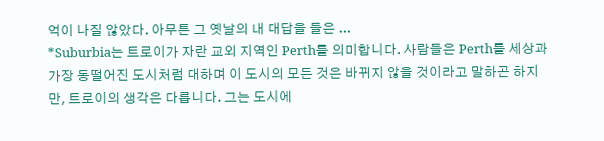억이 나질 않았다. 아무튼 그 옛날의 내 대답을 들은 ...
*Suburbia는 트로이가 자란 교외 지역인 Perth를 의미합니다. 사람들은 Perth를 세상과 가장 동떨어진 도시처럼 대하며 이 도시의 모든 것은 바뀌지 않을 것이라고 말하곤 하지만, 트로이의 생각은 다릅니다. 그는 도시에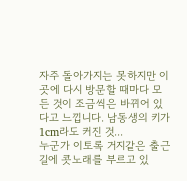자주 돌아가지는 못하지만 이곳에 다시 방문할 때마다 모든 것이 조금씩은 바뀌어 있다고 느낍니다. 남동생의 키가 1cm라도 커진 것...
누군가 이토록 거지같은 출근길에 콧노래를 부르고 있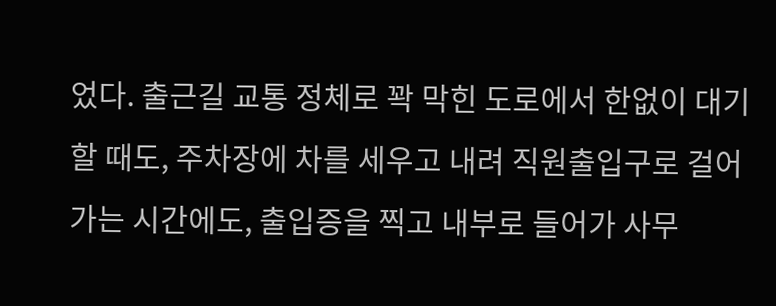었다. 출근길 교통 정체로 꽉 막힌 도로에서 한없이 대기할 때도, 주차장에 차를 세우고 내려 직원출입구로 걸어가는 시간에도, 출입증을 찍고 내부로 들어가 사무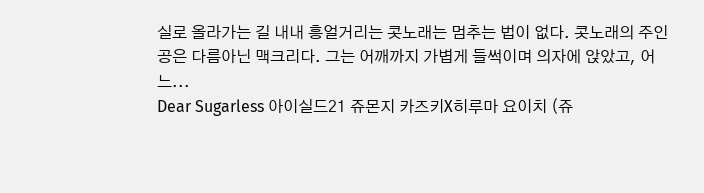실로 올라가는 길 내내 흥얼거리는 콧노래는 멈추는 법이 없다. 콧노래의 주인공은 다름아닌 맥크리다. 그는 어깨까지 가볍게 들썩이며 의자에 앉았고, 어느...
Dear Sugarless 아이실드21 쥬몬지 카즈키X히루마 요이치 (쥬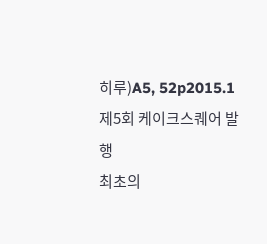히루)A5, 52p2015.1 제5회 케이크스퀘어 발행
최초의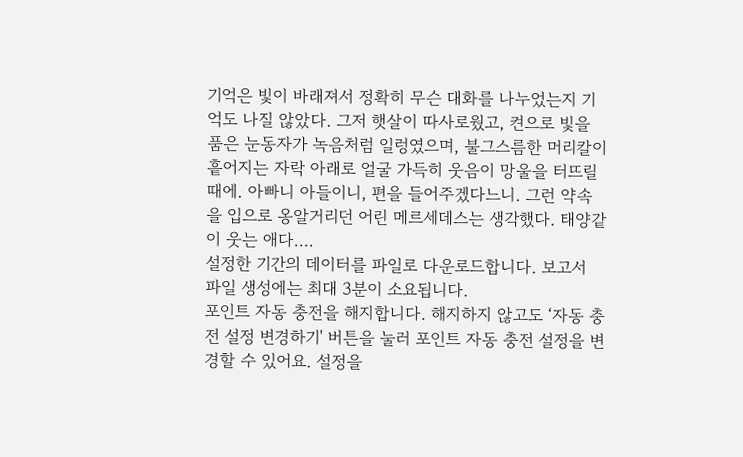기억은 빛이 바래져서 정확히 무슨 대화를 나누었는지 기억도 나질 않았다. 그저 햇살이 따사로웠고, 켠으로 빛을 품은 눈동자가 녹음처럼 일렁였으며, 불그스름한 머리칼이 흩어지는 자락 아래로 얼굴 가득히 웃음이 망울을 터뜨릴 때에. 아빠니 아들이니, 편을 들어주겠다느니. 그런 약속을 입으로 옹알거리던 어린 메르세데스는 생각했다. 태양같이 웃는 애다....
설정한 기간의 데이터를 파일로 다운로드합니다. 보고서 파일 생성에는 최대 3분이 소요됩니다.
포인트 자동 충전을 해지합니다. 해지하지 않고도 ‘자동 충전 설정 변경하기' 버튼을 눌러 포인트 자동 충전 설정을 변경할 수 있어요. 설정을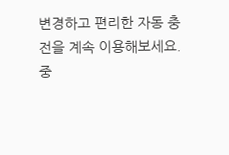변경하고 편리한 자동 충전을 계속 이용해보세요.
중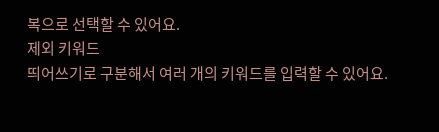복으로 선택할 수 있어요.
제외 키워드
띄어쓰기로 구분해서 여러 개의 키워드를 입력할 수 있어요.